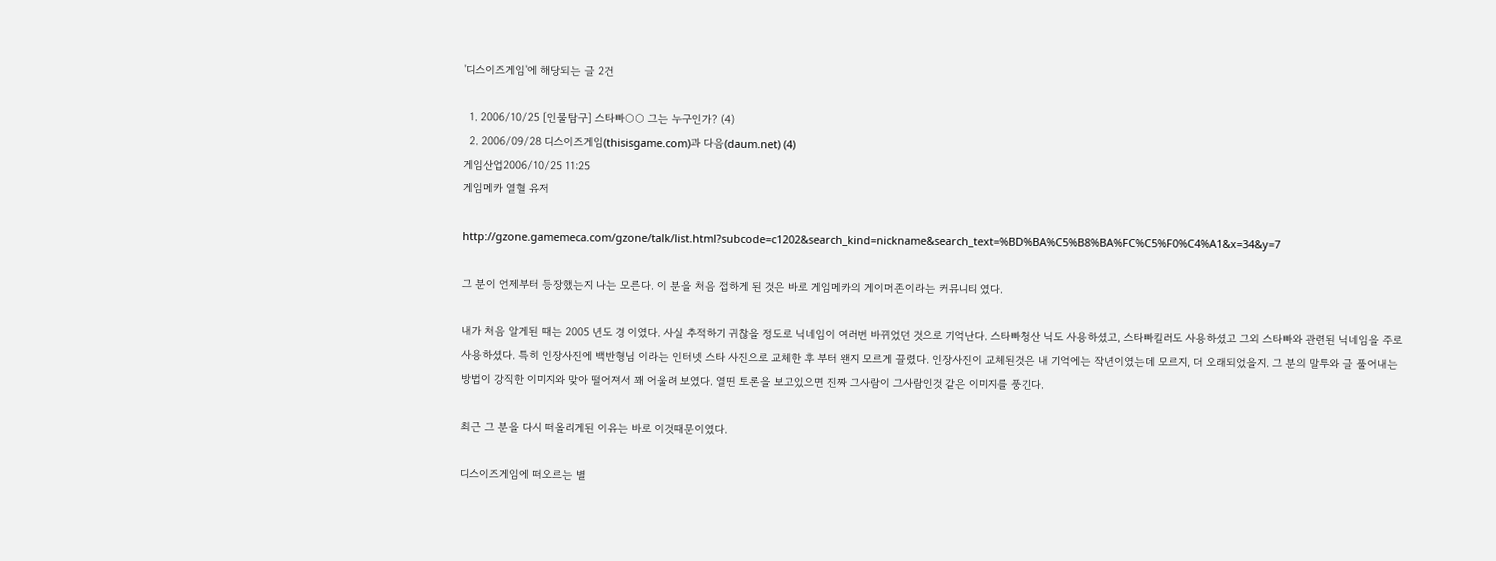'디스이즈게임'에 해당되는 글 2건

  1. 2006/10/25 [인물탐구] 스타빠○○ 그는 누구인가? (4)
  2. 2006/09/28 디스이즈게임(thisisgame.com)과 다음(daum.net) (4)
게임산업2006/10/25 11:25
게임메카 열혈 유저

http://gzone.gamemeca.com/gzone/talk/list.html?subcode=c1202&search_kind=nickname&search_text=%BD%BA%C5%B8%BA%FC%C5%F0%C4%A1&x=34&y=7

그 분이 언제부터 등장했는지 나는 모른다. 이 분을 처음 접하게 된 것은 바로 게임메카의 게이머존이라는 커뮤니티 였다.

내가 처음 알게된 때는 2005 년도 경 이였다. 사실 추적하기 귀찮을 정도로 닉네임이 여러번 바뀌었던 것으로 기억난다. 스타빠청산 닉도 사용하셨고, 스타빠킬러도 사용하셨고 그외 스타빠와 관련된 닉네임을 주로 사용하셨다. 특히 인장사진에 백반형님 이라는 인터넷 스타 사진으로 교체한 후 부터 왠지 모르게 끌렸다. 인장사진이 교체된것은 내 기억에는 작년이였는데 모르지, 더 오래되었을지. 그 분의 말투와 글 풀어내는 방법이 강직한 이미지와 맞아 떨어져서 꽤 어울려 보였다. 열띤 토론을 보고있으면 진짜 그사람이 그사람인것 같은 이미지를 풍긴다.

최근 그 분을 다시 떠올리게된 이유는 바로 이것때문이였다.

디스이즈게임에 떠오르는 별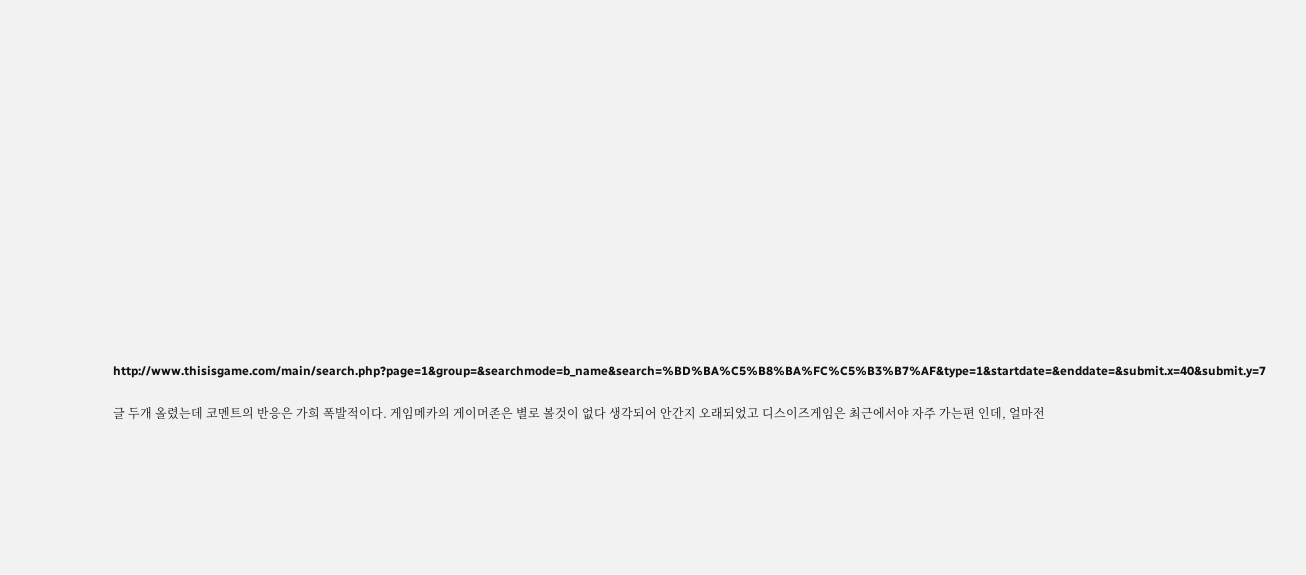http://www.thisisgame.com/main/search.php?page=1&group=&searchmode=b_name&search=%BD%BA%C5%B8%BA%FC%C5%B3%B7%AF&type=1&startdate=&enddate=&submit.x=40&submit.y=7

글 두개 올렸는데 코멘트의 반응은 가희 폭발적이다. 게임메카의 게이머존은 별로 볼것이 없다 생각되어 안간지 오래되었고 디스이즈게임은 최근에서야 자주 가는편 인데, 얼마전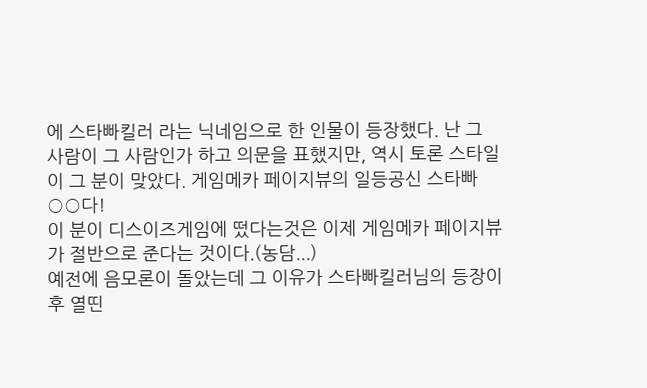에 스타빠킬러 라는 닉네임으로 한 인물이 등장했다. 난 그 사람이 그 사람인가 하고 의문을 표했지만, 역시 토론 스타일이 그 분이 맞았다. 게임메카 페이지뷰의 일등공신 스타빠○○다!
이 분이 디스이즈게임에 떴다는것은 이제 게임메카 페이지뷰가 절반으로 준다는 것이다.(농담...)
예전에 음모론이 돌았는데 그 이유가 스타빠킬러님의 등장이후 열띤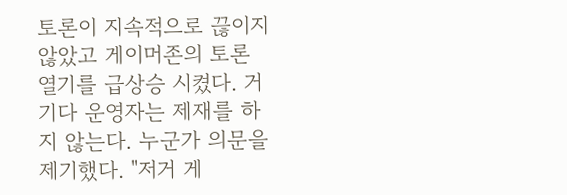토론이 지속적으로 끊이지 않았고 게이머존의 토론 열기를 급상승 시켰다. 거기다 운영자는 제재를 하지 않는다. 누군가 의문을 제기했다. "저거 게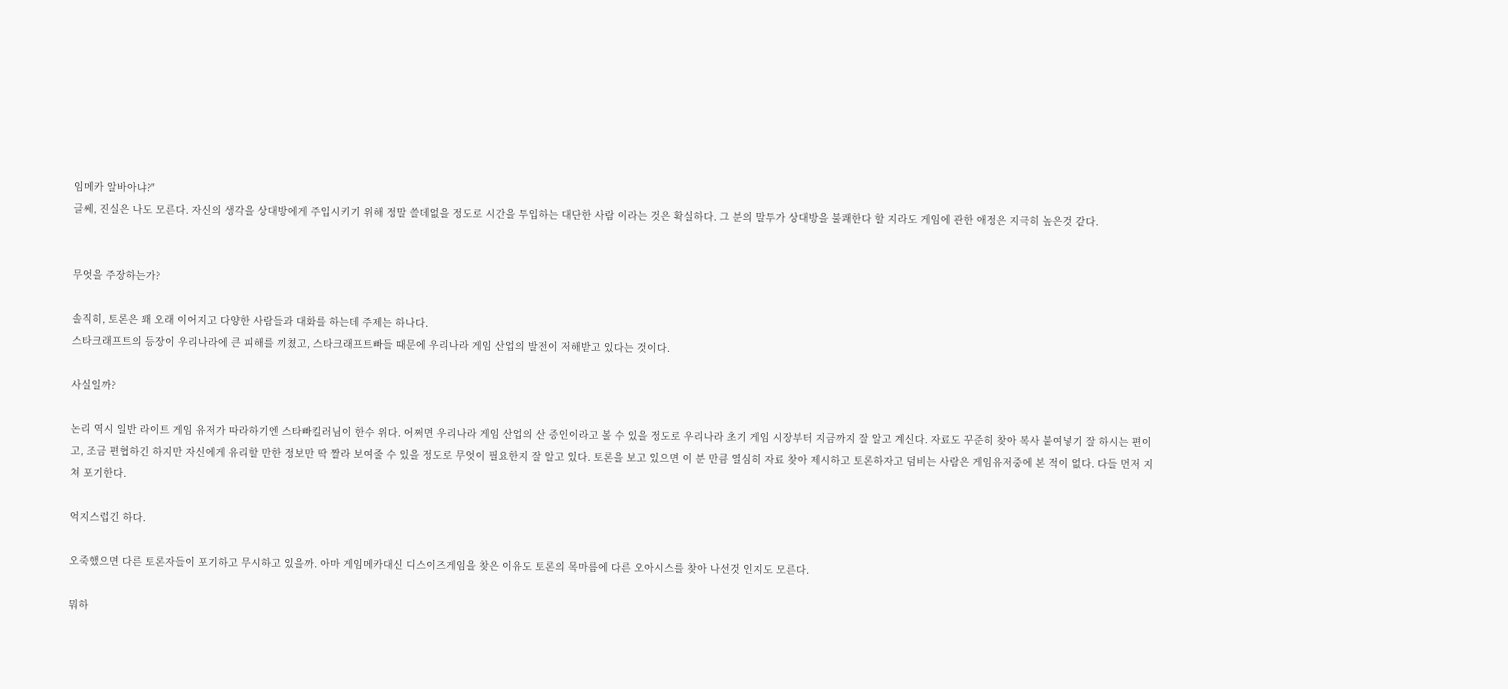임메카 알바아냐?"
글쎄, 진실은 나도 모른다. 자신의 생각을 상대방에게 주입시키기 위해 정말 쓸데없을 정도로 시간을 투입하는 대단한 사람 이라는 것은 확실하다. 그 분의 말투가 상대방을 불쾌한다 할 지라도 게임에 관한 애정은 지극히 높은것 같다.


무엇을 주장하는가?

솔직히, 토론은 꽤 오래 이어지고 다양한 사람들과 대화를 하는데 주제는 하나다.
스타크래프트의 등장이 우리나라에 큰 피해를 끼쳤고, 스타크래프트빠들 때문에 우리나라 게임 산업의 발전이 저해받고 있다는 것이다.

사실일까?

논리 역시 일반 라이트 게임 유저가 따라하기엔 스타빠킬러님이 한수 위다. 어쩌면 우리나라 게임 산업의 산 증인이라고 볼 수 있을 정도로 우리나라 초기 게임 시장부터 지금까지 잘 알고 계신다. 자료도 꾸준히 찾아 복사 붙여넣기 잘 하시는 편이고, 조금 편협하긴 하지만 자신에게 유리할 만한 정보만 딱 짤라 보여줄 수 있을 정도로 무엇이 필요한지 잘 알고 있다. 토론을 보고 있으면 이 분 만큼 열심히 자료 찾아 제시하고 토론하자고 덤비는 사람은 게임유저중에 본 적이 없다. 다들 먼저 지쳐 포기한다.

억지스럽긴 하다.

오죽했으면 다른 토론자들이 포기하고 무시하고 있을까. 아마 게임메카대신 디스이즈게임을 찾은 이유도 토론의 목마름에 다른 오아시스를 찾아 나선것 인지도 모른다.

뭐하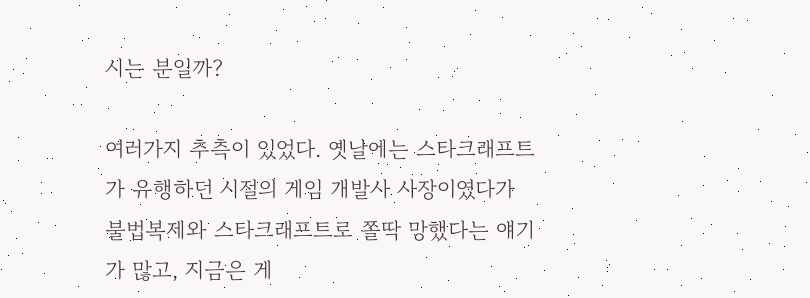시는 분일까?

여러가지 추측이 있었다. 옛날에는 스타크래프트가 유행하던 시절의 게임 개발사 사장이였다가 불법복제와 스타크래프트로 쫄딱 망했다는 얘기가 많고, 지금은 게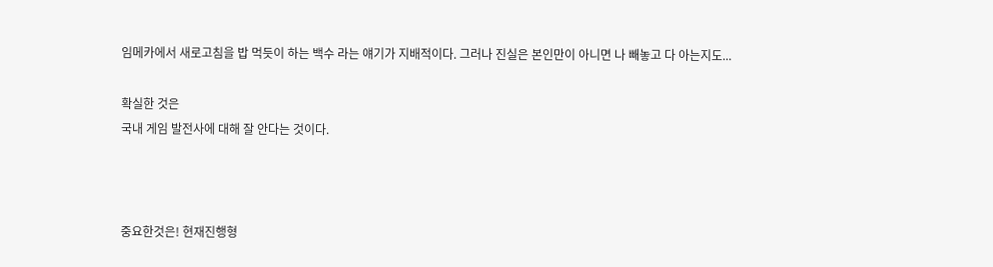임메카에서 새로고침을 밥 먹듯이 하는 백수 라는 얘기가 지배적이다. 그러나 진실은 본인만이 아니면 나 빼놓고 다 아는지도...

확실한 것은
국내 게임 발전사에 대해 잘 안다는 것이다.



중요한것은! 현재진행형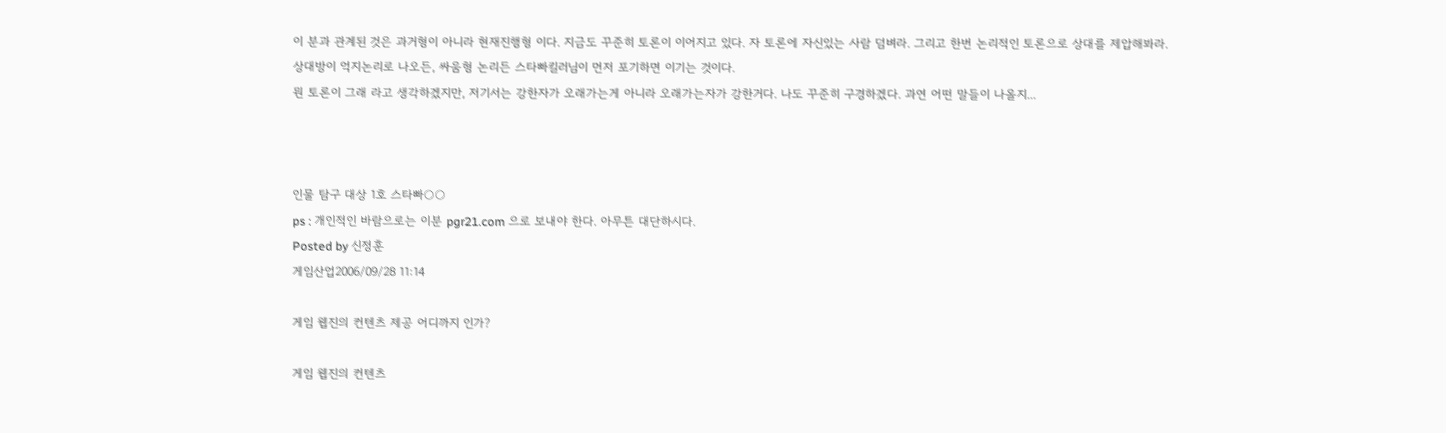이 분과 관계된 것은 과거형이 아니라 현재진행형 이다. 지금도 꾸준히 토론이 이어지고 있다. 자 토론에 자신있는 사람 덤벼라. 그리고 한번 논리적인 토론으로 상대를 제압해봐라.
상대방이 억지논리로 나오든, 싸움형 논리든 스타빠킬러님이 먼저 포기하면 이기는 것이다.
뭔 토론이 그래 라고 생각하겠지만, 저기서는 강한자가 오래가는게 아니라 오래가는자가 강한거다. 나도 꾸준히 구경하겠다. 과연 어떤 말들이 나올지...



인물 탐구 대상 1호 스타빠○○
ps : 개인적인 바람으로는 이분 pgr21.com 으로 보내야 한다. 아무튼 대단하시다.
Posted by 신정훈
게임산업2006/09/28 11:14

게임 웹진의 컨텐츠 제공 어디까지 인가?

게임 웹진의 컨텐츠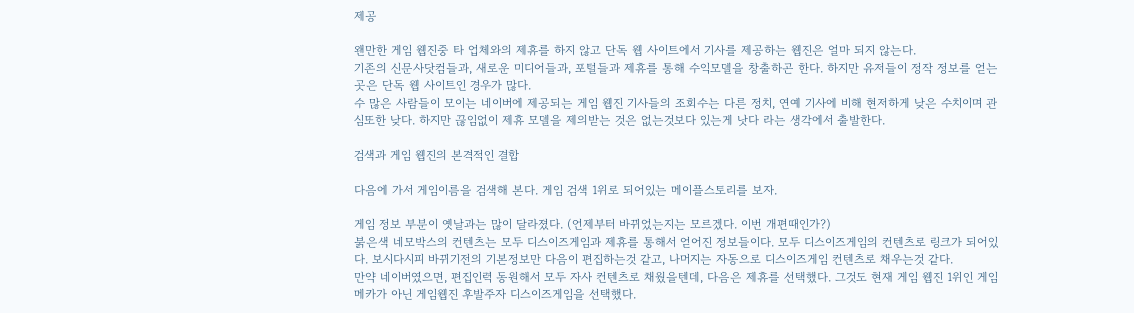제공

왠만한 게임 웹진중 타 업체와의 제휴를 하지 않고 단독 웹 사이트에서 기사를 제공하는 웹진은 얼마 되지 않는다.
기존의 신문사닷컴들과, 새로운 미디어들과, 포털들과 제휴를 통해 수익모델을 창출하곤 한다. 하지만 유저들이 정작 정보를 얻는곳은 단독 웹 사이트인 경우가 많다.
수 많은 사람들이 모이는 네이버에 제공되는 게임 웹진 기사들의 조회수는 다른 정치, 연예 기사에 비해 현저하게 낮은 수치이며 관심또한 낮다. 하지만 끊임없이 제휴 모델을 제의받는 것은 없는것보다 있는게 낫다 라는 생각에서 출발한다.

검색과 게임 웹진의 본격적인 결합

다음에 가서 게임이름을 검색해 본다. 게임 검색 1위로 되어있는 메이플스토리를 보자.

게임 정보 부분이 옛날과는 많이 달라졌다. (언제부터 바뀌었는지는 모르겠다. 이번 개편때인가?)
붉은색 네모박스의 컨텐츠는 모두 디스이즈게임과 제휴를 통해서 얻어진 정보들이다. 모두 디스이즈게임의 컨텐츠로 링크가 되어있다. 보시다시피 바뀌기전의 기본정보만 다음이 편집하는것 같고, 나머지는 자동으로 디스이즈게임 컨텐츠로 채우는것 같다.
만약 네이버였으면, 편집인력 동원해서 모두 자사 컨텐츠로 채웠을텐데, 다음은 제휴를 선택했다. 그것도 현재 게임 웹진 1위인 게임메카가 아닌 게임웹진 후발주자 디스이즈게임을 선택했다.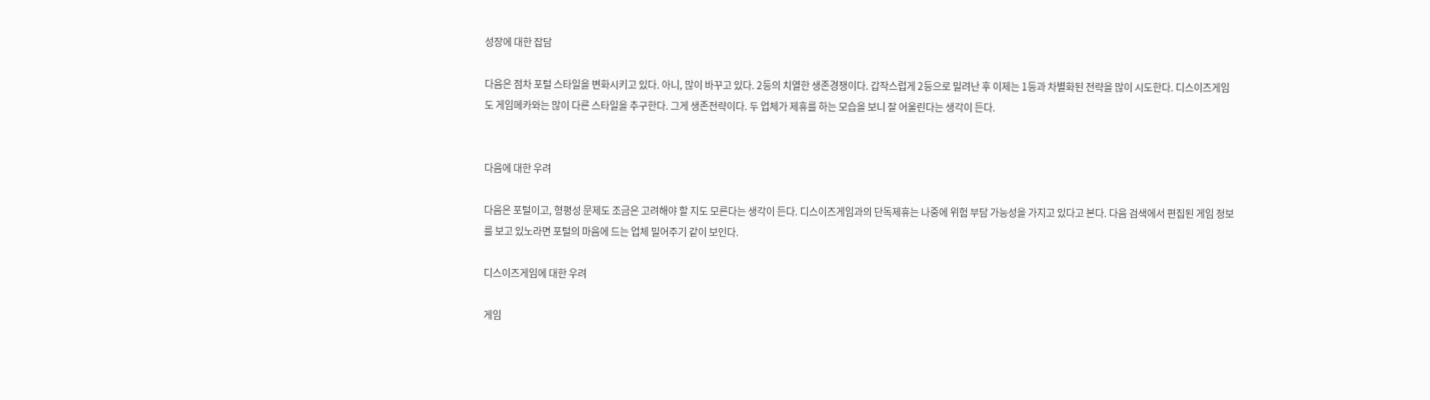성장에 대한 잡담

다음은 점차 포털 스타일을 변화시키고 있다. 아니, 많이 바꾸고 있다. 2등의 치열한 생존경쟁이다. 갑작스럽게 2등으로 밀려난 후 이제는 1등과 차별화된 전략을 많이 시도한다. 디스이즈게임도 게임메카와는 많이 다른 스타일을 추구한다. 그게 생존전략이다. 두 업체가 제휴를 하는 모습을 보니 잘 어울린다는 생각이 든다.


다음에 대한 우려

다음은 포털이고, 형평성 문제도 조금은 고려해야 할 지도 모른다는 생각이 든다. 디스이즈게임과의 단독제휴는 나중에 위험 부담 가능성을 가지고 있다고 본다. 다음 검색에서 편집된 게임 정보를 보고 있노라면 포털의 마음에 드는 업체 밀어주기 같이 보인다.

디스이즈게임에 대한 우려

게임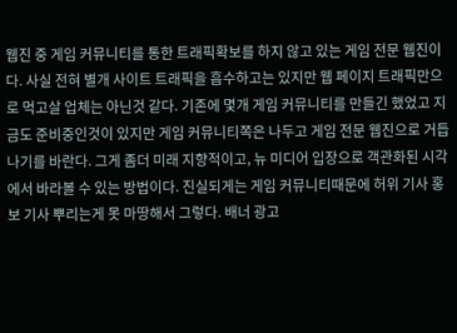웹진 중 게임 커뮤니티를 통한 트래픽확보를 하지 않고 있는 게임 전문 웹진이다. 사실 전혀 별개 사이트 트래픽을 흡수하고는 있지만 웹 페이지 트래픽만으로 먹고살 업체는 아닌것 같다. 기존에 몇개 게임 커뮤니티를 만들긴 했었고 지금도 준비중인것이 있지만 게임 커뮤니티쪽은 나두고 게임 전문 웹진으로 거듭나기를 바란다. 그게 좀더 미래 지향적이고, 뉴 미디어 입장으로 객관화된 시각에서 바라볼 수 있는 방법이다. 진실되게는 게임 커뮤니티때문에 허위 기사 홍보 기사 뿌리는게 못 마땅해서 그렇다. 배너 광고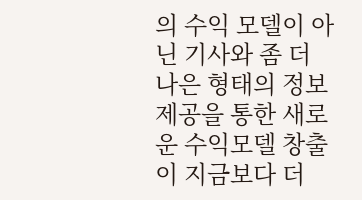의 수익 모델이 아닌 기사와 좀 더 나은 형태의 정보 제공을 통한 새로운 수익모델 창출이 지금보다 더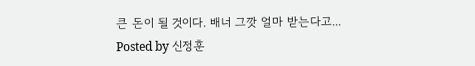큰 돈이 될 것이다. 배너 그깟 얼마 받는다고...
Posted by 신정훈